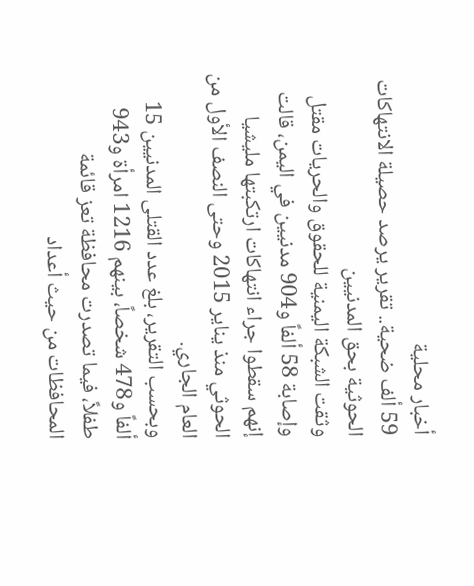أخبار محلية
59 ألف ضحية.. تقرير يرصد حصيلة الانتهاكات الحوثية بحق المدنيين
وثقت الشبكة اليمنية للحقوق والحريات مقتل وإصابة 58 ألفاً و904 مدنيين في اليمن، قالت إنهم سقطوا جراء انتهاكات ارتكبتها مليشيا الحوثي منذ يناير 2015 وحتى النصف الأول من العام الجاري.
وبحسب التقرير، بلغ عدد القتلى المدنيين 15 ألفاً و478 شخصاً، بينهم 1216 امرأة و943 طفلاً، فيما تصدرت محافظة تعز قائمة المحافظات من حيث أعداد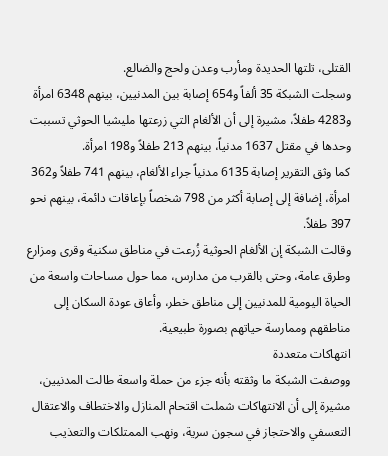القتلى، تلتها الحديدة ومأرب وعدن ولحج والضالع.
وسجلت الشبكة 35 ألفاً و654 إصابة بين المدنيين، بينهم 6348 امرأة و4283 طفلاً، مشيرة إلى أن الألغام التي زرعتها مليشيا الحوثي تسببت وحدها في مقتل 1637 مدنياً، بينهم 213 طفلاً و198 امرأة.
كما وثق التقرير إصابة 6135 مدنياً جراء الألغام، بينهم 741 طفلاً و362 امرأة، إضافة إلى إصابة أكثر من 798 شخصاً بإعاقات دائمة، بينهم نحو 397 طفلاً.
وقالت الشبكة إن الألغام الحوثية زُرعت في مناطق سكنية وقرى ومزارع وطرق عامة، وحتى بالقرب من مدارس، مما حول مساحات واسعة من الحياة اليومية للمدنيين إلى مناطق خطر، وأعاق عودة السكان إلى مناطقهم وممارسة حياتهم بصورة طبيعية.
انتهاكات متعددة
ووصفت الشبكة ما وثقته بأنه جزء من حملة واسعة طالت المدنيين، مشيرة إلى أن الانتهاكات شملت اقتحام المنازل والاختطاف والاعتقال التعسفي والاحتجاز في سجون سرية، ونهب الممتلكات والتعذيب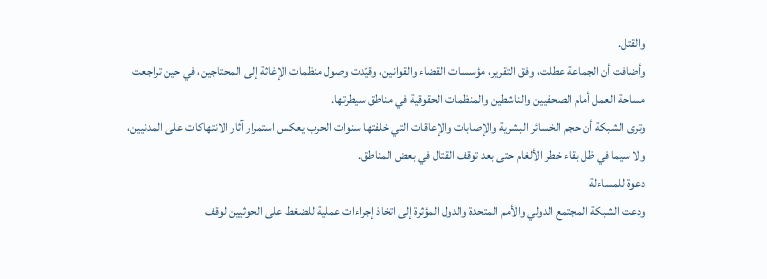والقتل.
وأضافت أن الجماعة عطلت، وفق التقرير، مؤسسات القضاء والقوانين، وقيّدت وصول منظمات الإغاثة إلى المحتاجين، في حين تراجعت مساحة العمل أمام الصحفيين والناشطين والمنظمات الحقوقية في مناطق سيطرتها.
وترى الشبكة أن حجم الخسائر البشرية والإصابات والإعاقات التي خلفتها سنوات الحرب يعكس استمرار آثار الانتهاكات على المدنيين، ولا سيما في ظل بقاء خطر الألغام حتى بعد توقف القتال في بعض المناطق.
دعوة للمساءلة
ودعت الشبكة المجتمع الدولي والأمم المتحدة والدول المؤثرة إلى اتخاذ إجراءات عملية للضغط على الحوثيين لوقف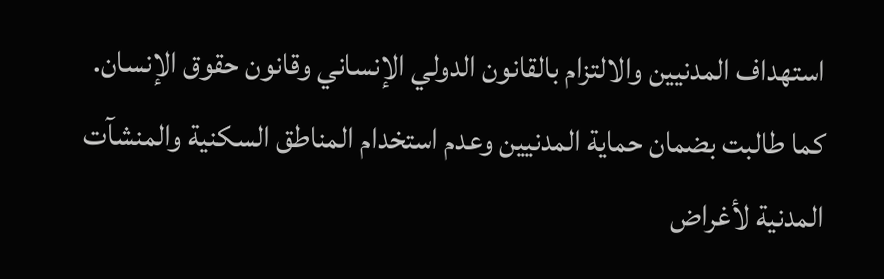استهداف المدنيين والالتزام بالقانون الدولي الإنساني وقانون حقوق الإنسان.
كما طالبت بضمان حماية المدنيين وعدم استخدام المناطق السكنية والمنشآت المدنية لأغراض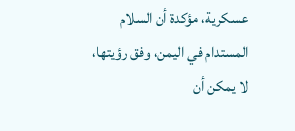عسكرية، مؤكدة أن السلام المستدام في اليمن، وفق رؤيتها، لا يمكن أن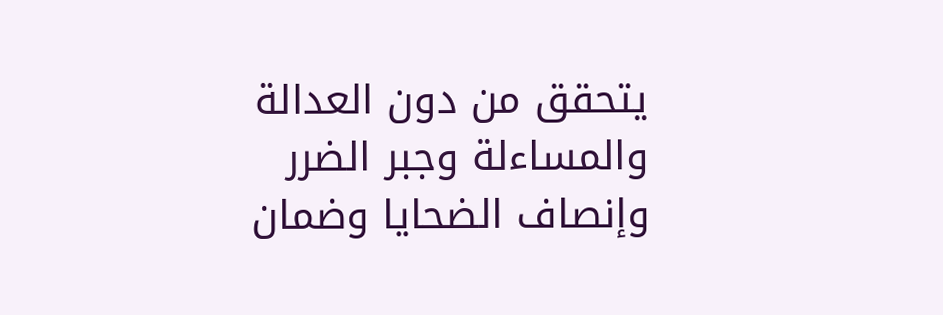يتحقق من دون العدالة والمساءلة وجبر الضرر وإنصاف الضحايا وضمان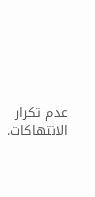عدم تكرار الانتهاكات.